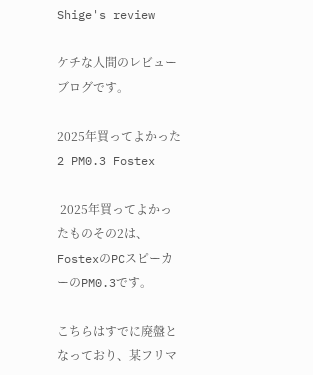Shige's review

ケチな人間のレビューブログです。

2025年買ってよかった2 PM0.3 Fostex

 2025年買ってよかったものその2は、FostexのPCスピーカーのPM0.3です。

こちらはすでに廃盤となっており、某フリマ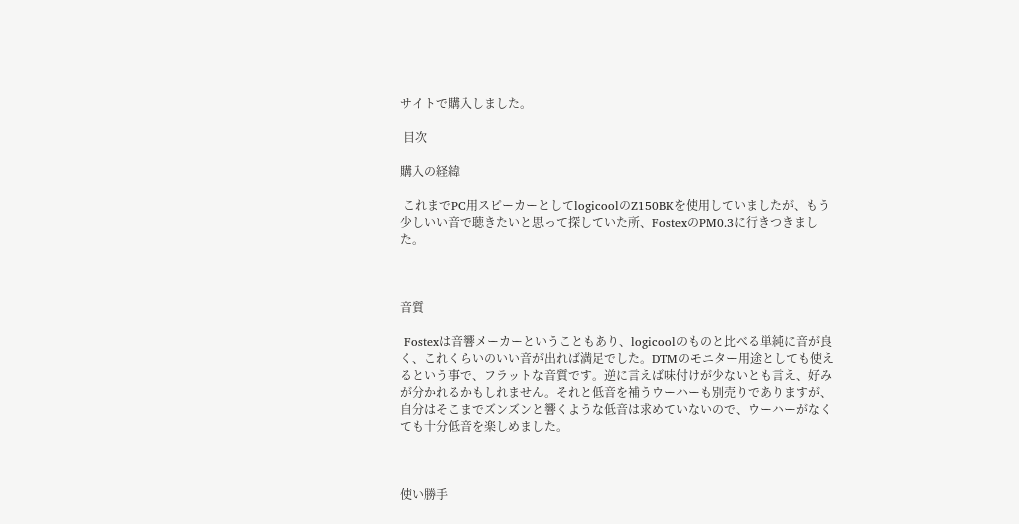サイトで購入しました。

 目次

購入の経緯

 これまでPC用スピーカーとしてlogicoolのZ150BKを使用していましたが、もう少しいい音で聴きたいと思って探していた所、FostexのPM0.3に行きつきました。



音質

 Fostexは音響メーカーということもあり、logicoolのものと比べる単純に音が良く、これくらいのいい音が出れば満足でした。DTMのモニター用途としても使えるという事で、フラットな音質です。逆に言えば味付けが少ないとも言え、好みが分かれるかもしれません。それと低音を補うウーハーも別売りでありますが、自分はそこまでズンズンと響くような低音は求めていないので、ウーハーがなくても十分低音を楽しめました。



使い勝手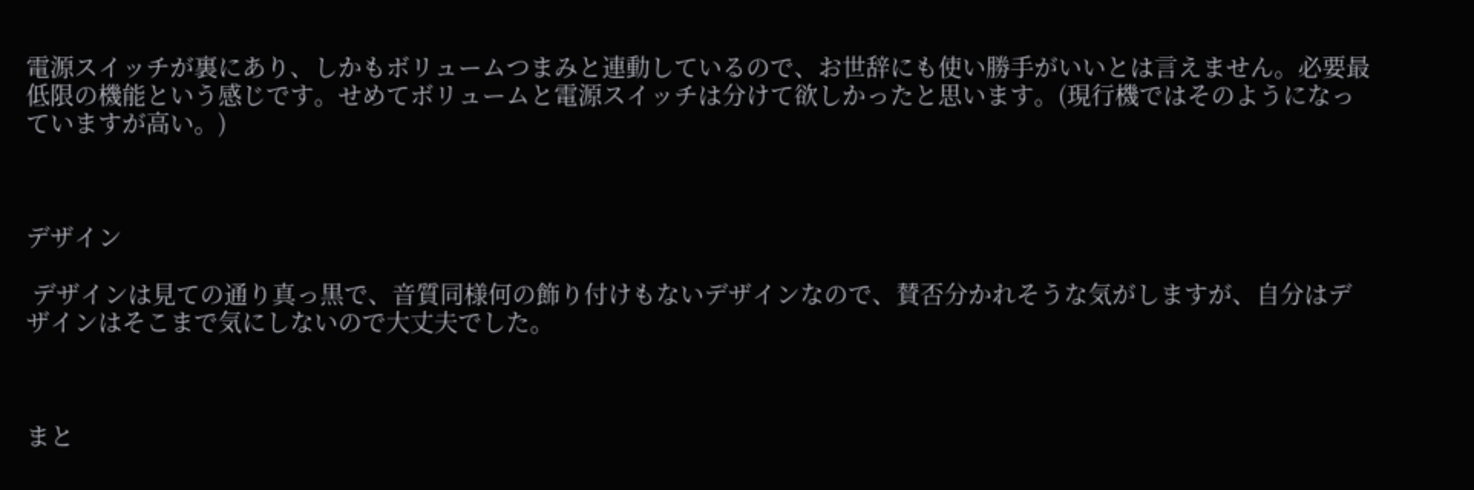電源スイッチが裏にあり、しかもボリュームつまみと連動しているので、お世辞にも使い勝手がいいとは言えません。必要最低限の機能という感じです。せめてボリュームと電源スイッチは分けて欲しかったと思います。(現行機ではそのようになっていますが高い。)



デザイン

 デザインは見ての通り真っ黒で、音質同様何の飾り付けもないデザインなので、賛否分かれそうな気がしますが、自分はデザインはそこまで気にしないので大丈夫でした。



まと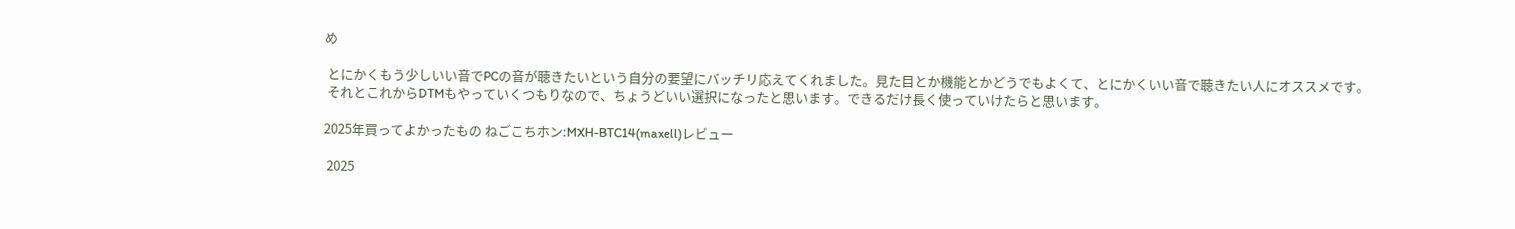め

 とにかくもう少しいい音でPCの音が聴きたいという自分の要望にバッチリ応えてくれました。見た目とか機能とかどうでもよくて、とにかくいい音で聴きたい人にオススメです。
 それとこれからDTMもやっていくつもりなので、ちょうどいい選択になったと思います。できるだけ長く使っていけたらと思います。

2025年買ってよかったもの ねごこちホン:MXH-BTC14(maxell)レビュー

 2025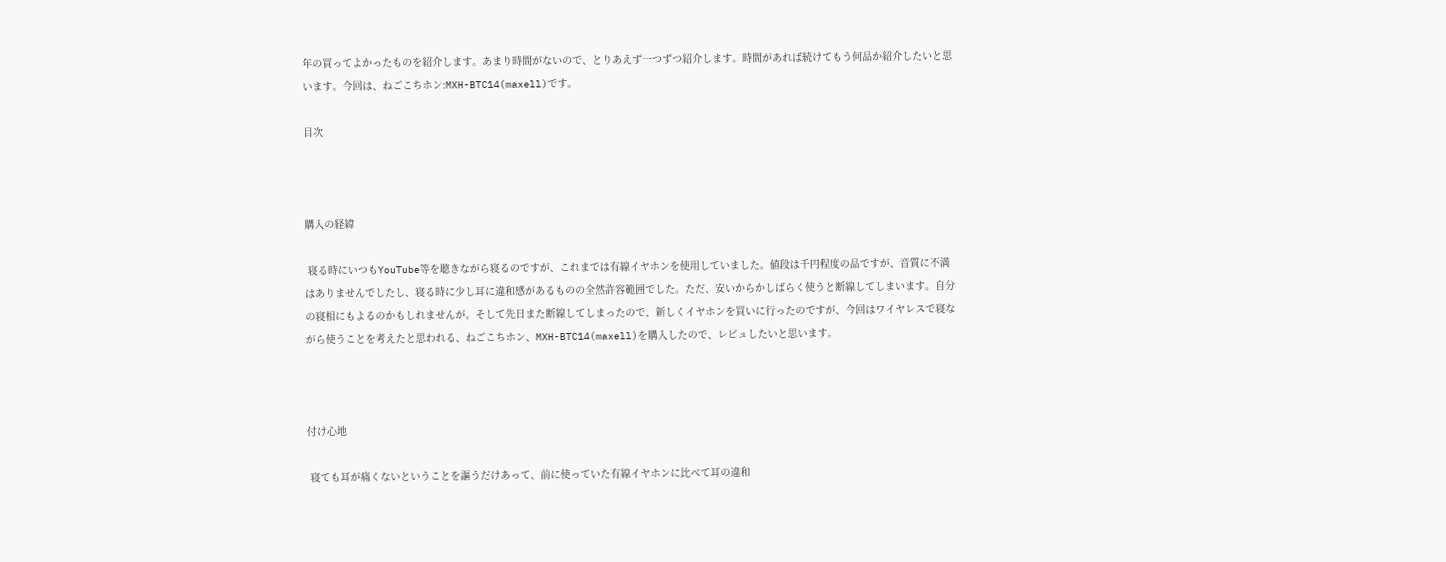年の買ってよかったものを紹介します。あまり時間がないので、とりあえず一つずつ紹介します。時間があれば続けてもう何品か紹介したいと思います。今回は、ねごこちホン:MXH-BTC14(maxell)です。

目次



購入の経緯

 寝る時にいつもYouTube等を聴きながら寝るのですが、これまでは有線イヤホンを使用していました。値段は千円程度の品ですが、音質に不満はありませんでしたし、寝る時に少し耳に違和感があるものの全然許容範囲でした。ただ、安いからかしばらく使うと断線してしまいます。自分の寝相にもよるのかもしれませんが。そして先日また断線してしまったので、新しくイヤホンを買いに行ったのですが、今回はワイヤレスで寝ながら使うことを考えたと思われる、ねごこちホン、MXH-BTC14(maxell)を購入したので、レビュしたいと思います。



付け心地

 寝ても耳が痛くないということを謳うだけあって、前に使っていた有線イヤホンに比べて耳の違和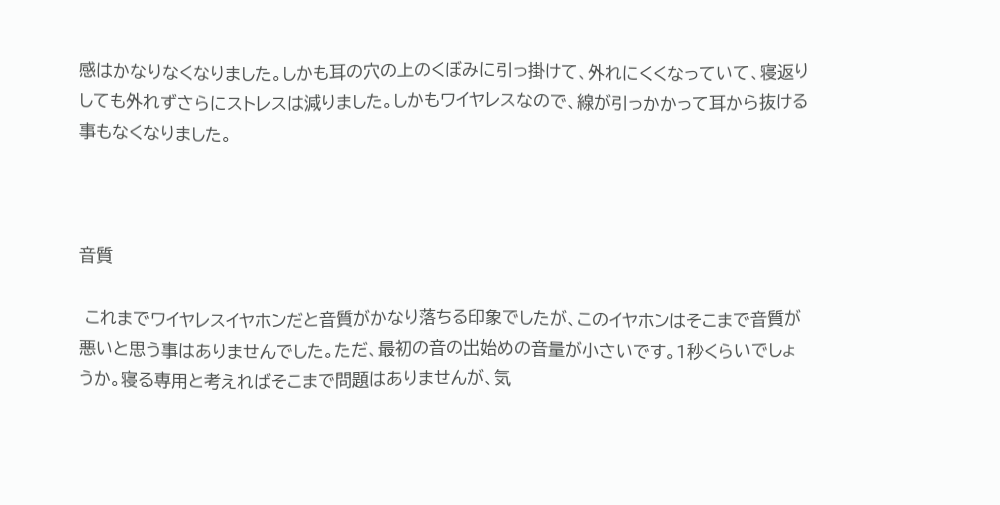感はかなりなくなりました。しかも耳の穴の上のくぼみに引っ掛けて、外れにくくなっていて、寝返りしても外れずさらにストレスは減りました。しかもワイヤレスなので、線が引っかかって耳から抜ける事もなくなりました。



音質

 これまでワイヤレスイヤホンだと音質がかなり落ちる印象でしたが、このイヤホンはそこまで音質が悪いと思う事はありませんでした。ただ、最初の音の出始めの音量が小さいです。1秒くらいでしょうか。寝る専用と考えればそこまで問題はありませんが、気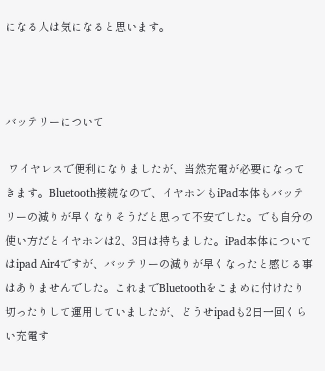になる人は気になると思います。



バッテリーについて

 ワイヤレスで便利になりましたが、当然充電が必要になってきます。Bluetooth接続なので、イヤホンもiPad本体もバッテリーの減りが早くなりそうだと思って不安でした。でも自分の使い方だとイヤホンは2、3日は持ちました。iPad本体についてはipad Air4ですが、バッテリーの減りが早くなったと感じる事はありませんでした。これまでBluetoothをこまめに付けたり切ったりして運用していましたが、どうせipadも2日一回くらい充電す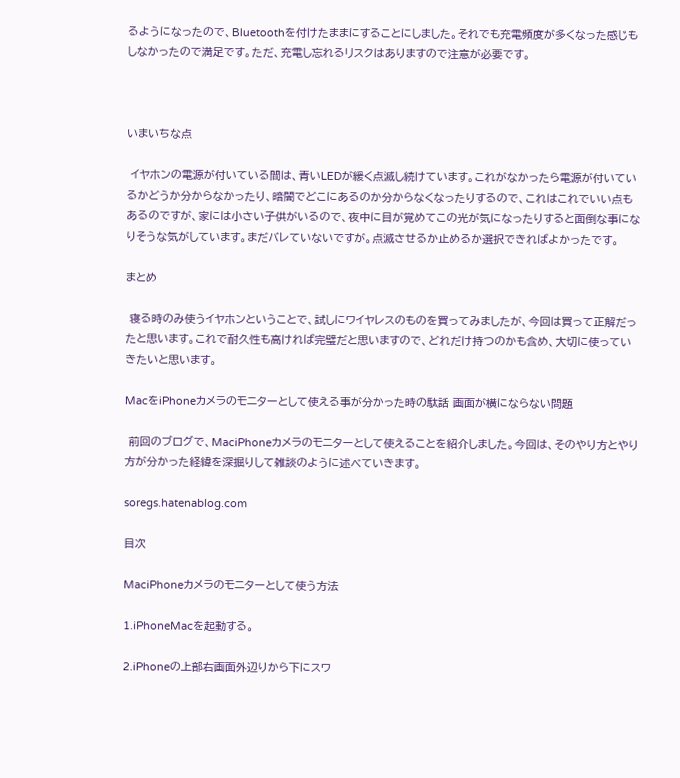るようになったので、Bluetoothを付けたままにすることにしました。それでも充電頻度が多くなった感じもしなかったので満足です。ただ、充電し忘れるリスクはありますので注意が必要です。



いまいちな点

 イヤホンの電源が付いている間は、青いLEDが緩く点滅し続けています。これがなかったら電源が付いているかどうか分からなかったり、暗闇でどこにあるのか分からなくなったりするので、これはこれでいい点もあるのですが、家には小さい子供がいるので、夜中に目が覚めてこの光が気になったりすると面倒な事になりそうな気がしています。まだバレていないですが。点滅させるか止めるか選択できればよかったです。

まとめ

 寝る時のみ使うイヤホンということで、試しにワイヤレスのものを買ってみましたが、今回は買って正解だったと思います。これで耐久性も高ければ完璧だと思いますので、どれだけ持つのかも含め、大切に使っていきたいと思います。

MacをiPhoneカメラのモニターとして使える事が分かった時の駄話 画面が横にならない問題

 前回のブログで、MaciPhoneカメラのモニターとして使えることを紹介しました。今回は、そのやり方とやり方が分かった経緯を深掘りして雑談のように述べていきます。

soregs.hatenablog.com

目次

MaciPhoneカメラのモニターとして使う方法

1.iPhoneMacを起動する。

2.iPhoneの上部右画面外辺りから下にスワ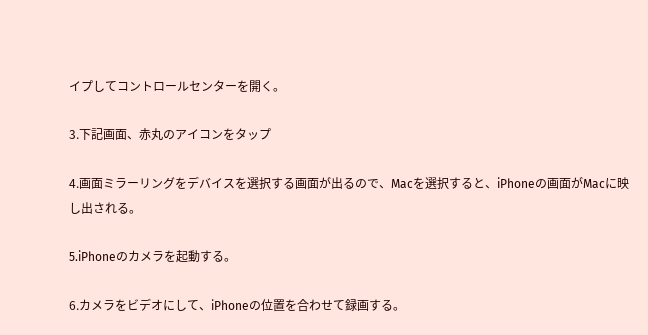イプしてコントロールセンターを開く。

3.下記画面、赤丸のアイコンをタップ

4.画面ミラーリングをデバイスを選択する画面が出るので、Macを選択すると、iPhoneの画面がMacに映し出される。

5.iPhoneのカメラを起動する。

6.カメラをビデオにして、iPhoneの位置を合わせて録画する。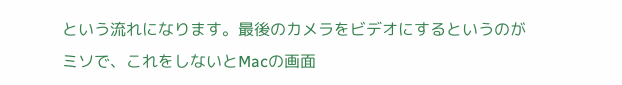という流れになります。最後のカメラをビデオにするというのがミソで、これをしないとMacの画面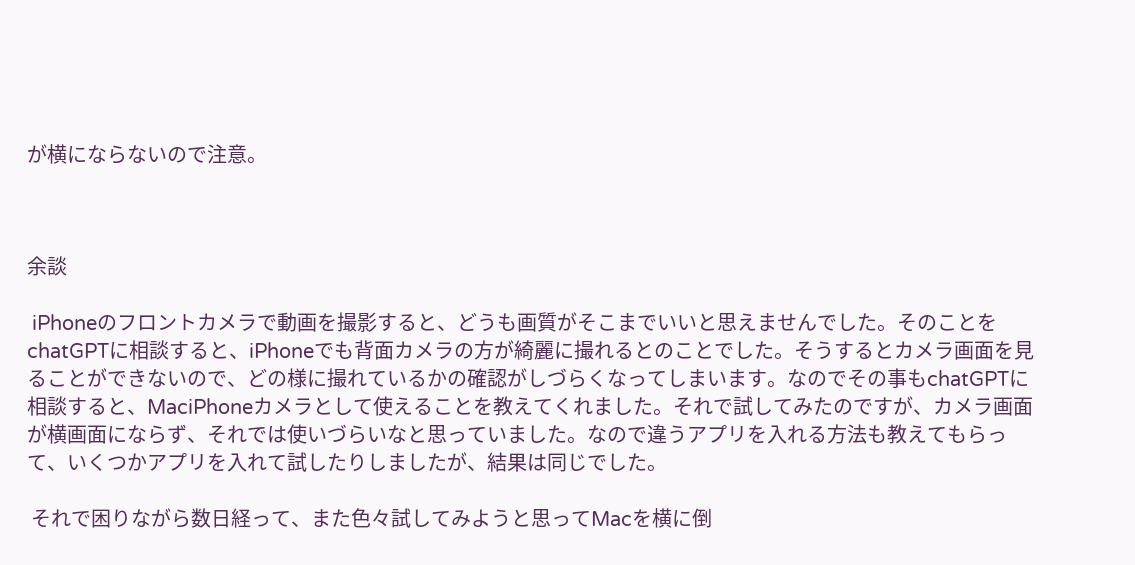が横にならないので注意。



余談

 iPhoneのフロントカメラで動画を撮影すると、どうも画質がそこまでいいと思えませんでした。そのことをchatGPTに相談すると、iPhoneでも背面カメラの方が綺麗に撮れるとのことでした。そうするとカメラ画面を見ることができないので、どの様に撮れているかの確認がしづらくなってしまいます。なのでその事もchatGPTに相談すると、MaciPhoneカメラとして使えることを教えてくれました。それで試してみたのですが、カメラ画面が横画面にならず、それでは使いづらいなと思っていました。なので違うアプリを入れる方法も教えてもらって、いくつかアプリを入れて試したりしましたが、結果は同じでした。

 それで困りながら数日経って、また色々試してみようと思ってMacを横に倒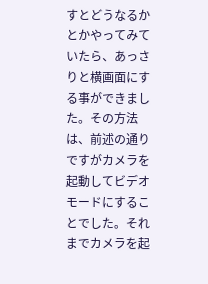すとどうなるかとかやってみていたら、あっさりと横画面にする事ができました。その方法は、前述の通りですがカメラを起動してビデオモードにすることでした。それまでカメラを起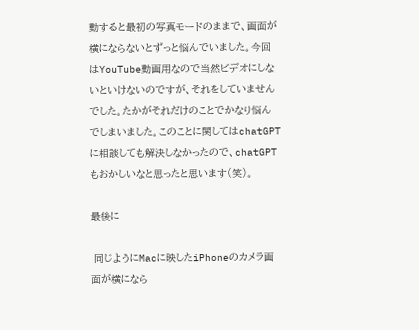動すると最初の写真モードのままで、画面が横にならないとずっと悩んでいました。今回はYouTube動画用なので当然ビデオにしないといけないのですが、それをしていませんでした。たかがそれだけのことでかなり悩んでしまいました。このことに関してはchatGPTに相談しても解決しなかったので、chatGPTもおかしいなと思ったと思います(笑)。

最後に

 同じようにMacに映したiPhoneのカメラ画面が横になら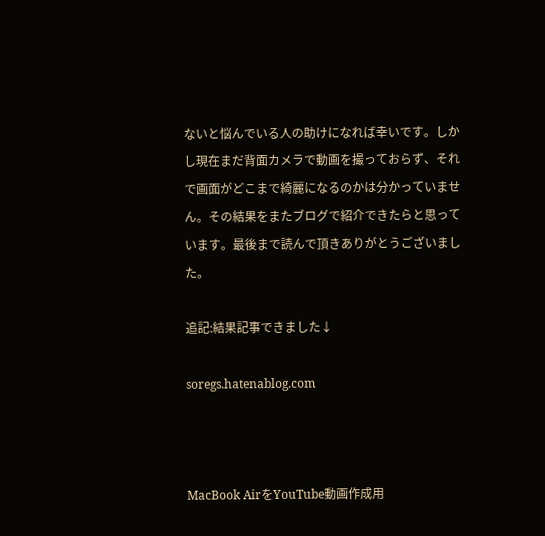ないと悩んでいる人の助けになれば幸いです。しかし現在まだ背面カメラで動画を撮っておらず、それで画面がどこまで綺麗になるのかは分かっていません。その結果をまたブログで紹介できたらと思っています。最後まで読んで頂きありがとうございました。

追記:結果記事できました↓

soregs.hatenablog.com



MacBook AirをYouTube動画作成用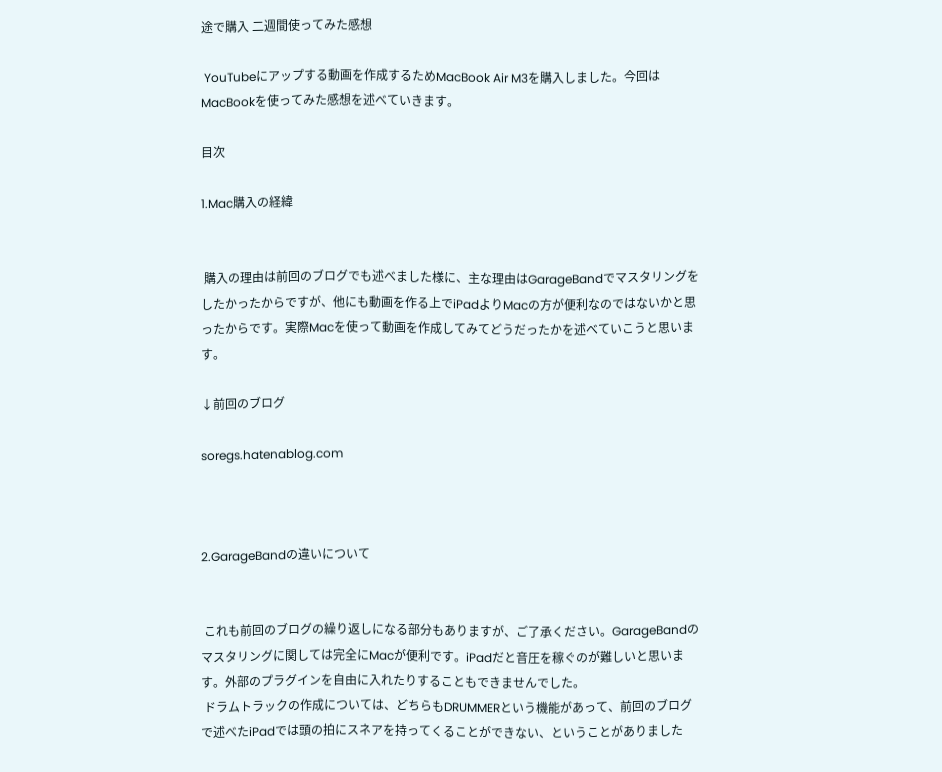途で購入 二週間使ってみた感想

 YouTubeにアップする動画を作成するためMacBook Air M3を購入しました。今回はMacBookを使ってみた感想を述べていきます。

目次

1.Mac購入の経緯


 購入の理由は前回のブログでも述べました様に、主な理由はGarageBandでマスタリングをしたかったからですが、他にも動画を作る上でiPadよりMacの方が便利なのではないかと思ったからです。実際Macを使って動画を作成してみてどうだったかを述べていこうと思います。

↓前回のブログ

soregs.hatenablog.com



2.GarageBandの違いについて


 これも前回のブログの繰り返しになる部分もありますが、ご了承ください。GarageBandのマスタリングに関しては完全にMacが便利です。iPadだと音圧を稼ぐのが難しいと思います。外部のプラグインを自由に入れたりすることもできませんでした。
 ドラムトラックの作成については、どちらもDRUMMERという機能があって、前回のブログで述べたiPadでは頭の拍にスネアを持ってくることができない、ということがありました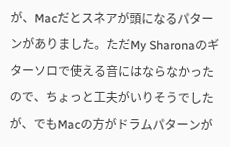が、Macだとスネアが頭になるパターンがありました。ただMy Sharonaのギターソロで使える音にはならなかったので、ちょっと工夫がいりそうでしたが、でもMacの方がドラムパターンが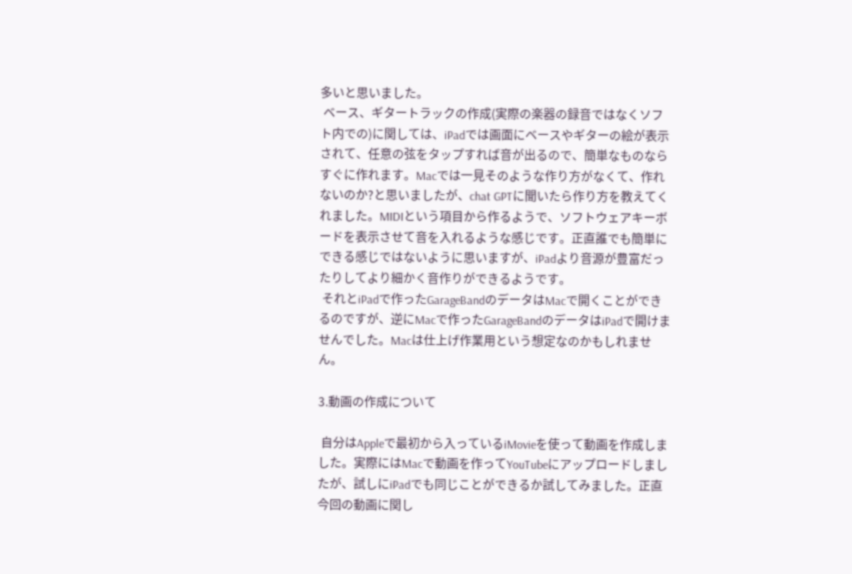多いと思いました。
 ベース、ギタートラックの作成(実際の楽器の録音ではなくソフト内での)に関しては、iPadでは画面にベースやギターの絵が表示されて、任意の弦をタップすれば音が出るので、簡単なものならすぐに作れます。Macでは一見そのような作り方がなくて、作れないのか?と思いましたが、chat GPTに聞いたら作り方を教えてくれました。MIDIという項目から作るようで、ソフトウェアキーボードを表示させて音を入れるような感じです。正直誰でも簡単にできる感じではないように思いますが、iPadより音源が豊富だったりしてより細かく音作りができるようです。
 それとiPadで作ったGarageBandのデータはMacで開くことができるのですが、逆にMacで作ったGarageBandのデータはiPadで開けませんでした。Macは仕上げ作業用という想定なのかもしれません。

3.動画の作成について

 自分はAppleで最初から入っているiMovieを使って動画を作成しました。実際にはMacで動画を作ってYouTubeにアップロードしましたが、試しにiPadでも同じことができるか試してみました。正直今回の動画に関し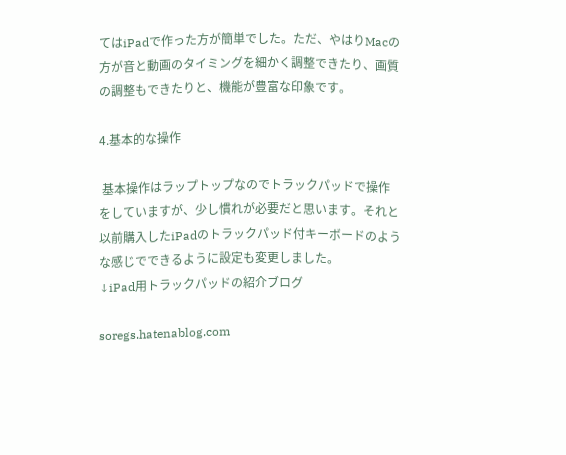てはiPadで作った方が簡単でした。ただ、やはりMacの方が音と動画のタイミングを細かく調整できたり、画質の調整もできたりと、機能が豊富な印象です。

4.基本的な操作

 基本操作はラップトップなのでトラックパッドで操作をしていますが、少し慣れが必要だと思います。それと以前購入したiPadのトラックパッド付キーボードのような感じでできるように設定も変更しました。
↓iPad用トラックパッドの紹介ブログ

soregs.hatenablog.com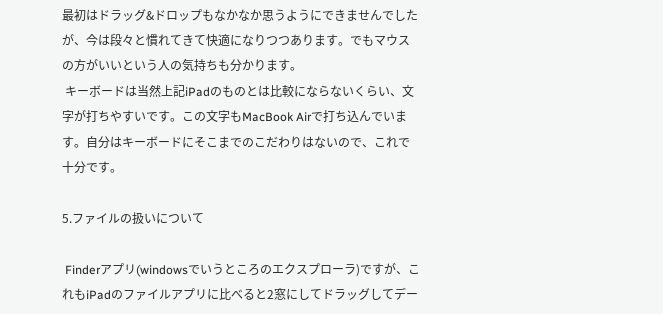最初はドラッグ&ドロップもなかなか思うようにできませんでしたが、今は段々と慣れてきて快適になりつつあります。でもマウスの方がいいという人の気持ちも分かります。
 キーボードは当然上記iPadのものとは比較にならないくらい、文字が打ちやすいです。この文字もMacBook Airで打ち込んでいます。自分はキーボードにそこまでのこだわりはないので、これで十分です。

5.ファイルの扱いについて

 Finderアプリ(windowsでいうところのエクスプローラ)ですが、これもiPadのファイルアプリに比べると2窓にしてドラッグしてデー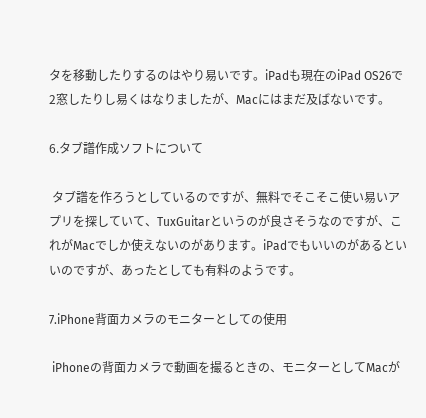タを移動したりするのはやり易いです。iPadも現在のiPad OS26で2窓したりし易くはなりましたが、Macにはまだ及ばないです。

6.タブ譜作成ソフトについて

 タブ譜を作ろうとしているのですが、無料でそこそこ使い易いアプリを探していて、TuxGuitarというのが良さそうなのですが、これがMacでしか使えないのがあります。iPadでもいいのがあるといいのですが、あったとしても有料のようです。

7.iPhone背面カメラのモニターとしての使用

 iPhoneの背面カメラで動画を撮るときの、モニターとしてMacが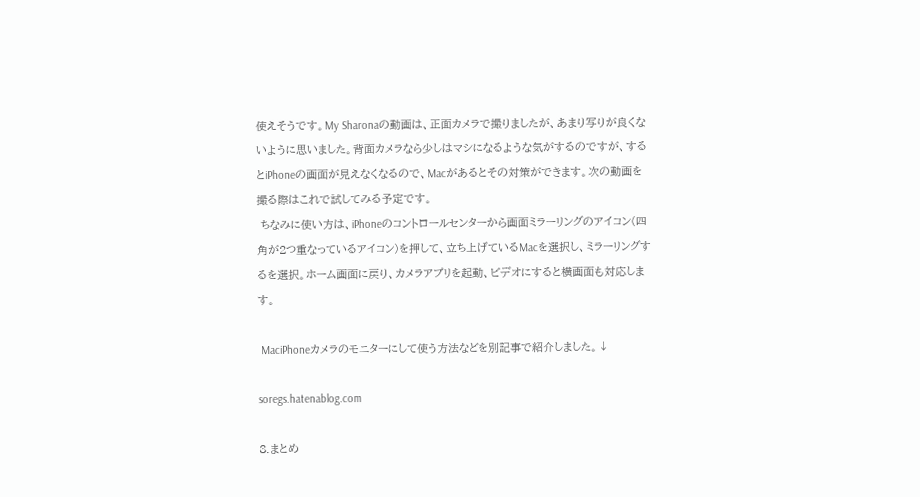使えそうです。My Sharonaの動画は、正面カメラで撮りましたが、あまり写りが良くないように思いました。背面カメラなら少しはマシになるような気がするのですが、するとiPhoneの画面が見えなくなるので、Macがあるとその対策ができます。次の動画を撮る際はこれで試してみる予定です。
 ちなみに使い方は、iPhoneのコントロールセンターから画面ミラーリングのアイコン(四角が2つ重なっているアイコン)を押して、立ち上げているMacを選択し、ミラーリングするを選択。ホーム画面に戻り、カメラアプリを起動、ビデオにすると横画面も対応します。

 MaciPhoneカメラのモニターにして使う方法などを別記事で紹介しました。↓

soregs.hatenablog.com

8.まとめ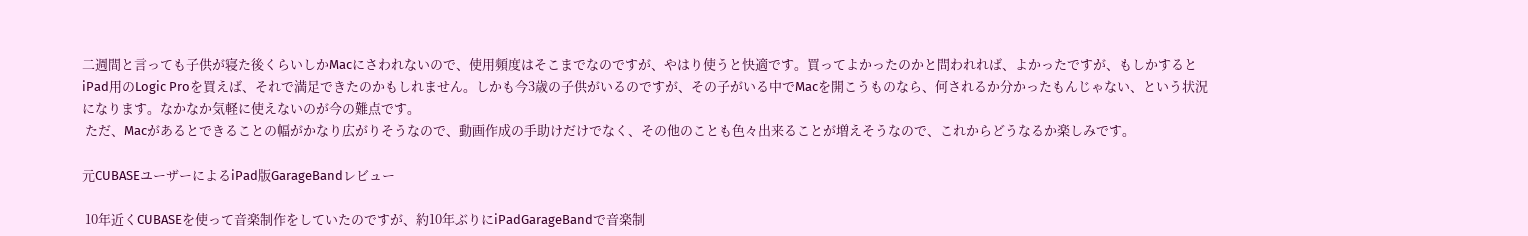二週間と言っても子供が寝た後くらいしかMacにさわれないので、使用頻度はそこまでなのですが、やはり使うと快適です。買ってよかったのかと問われれば、よかったですが、もしかするとiPad用のLogic Proを買えば、それで満足できたのかもしれません。しかも今3歳の子供がいるのですが、その子がいる中でMacを開こうものなら、何されるか分かったもんじゃない、という状況になります。なかなか気軽に使えないのが今の難点です。
 ただ、Macがあるとできることの幅がかなり広がりそうなので、動画作成の手助けだけでなく、その他のことも色々出来ることが増えそうなので、これからどうなるか楽しみです。

元CUBASEユーザーによるiPad版GarageBandレビュー

 10年近くCUBASEを使って音楽制作をしていたのですが、約10年ぶりにiPadGarageBandで音楽制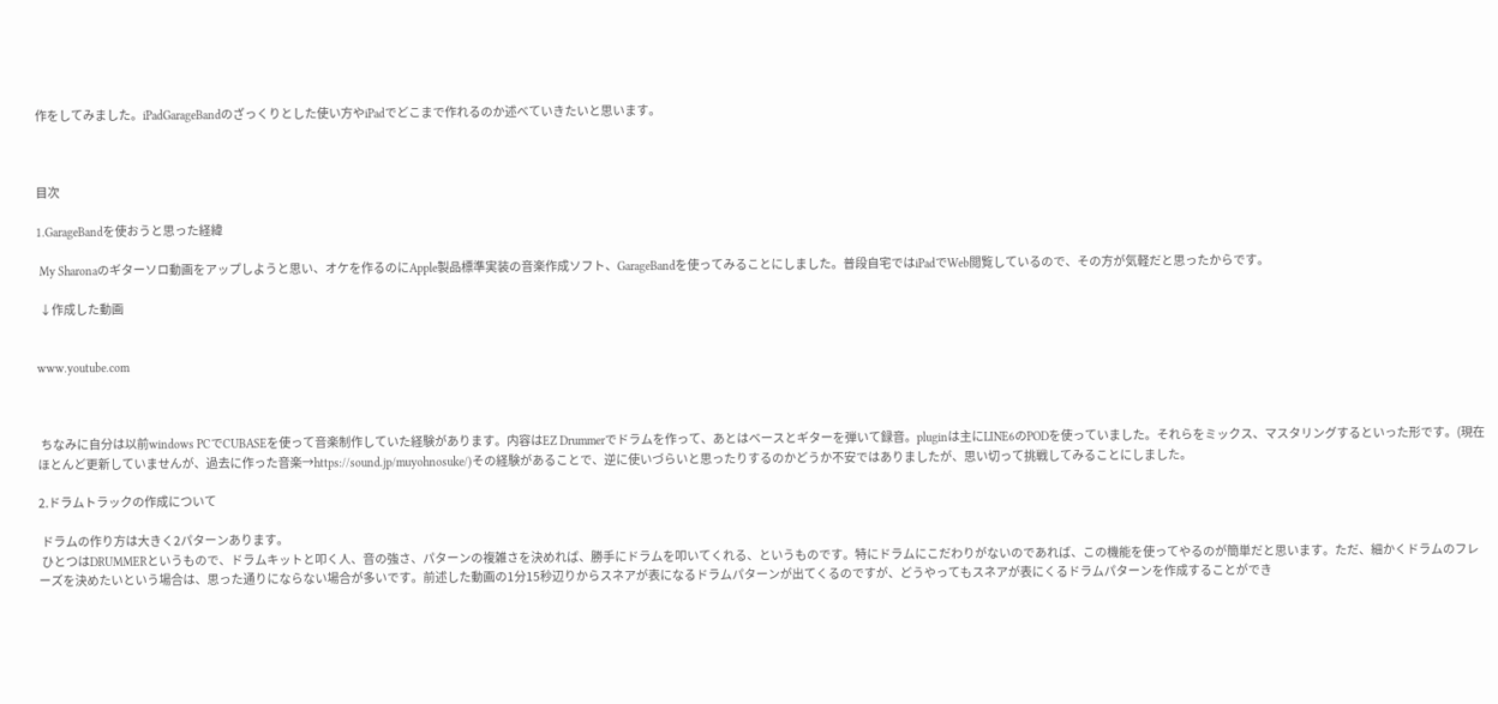作をしてみました。iPadGarageBandのざっくりとした使い方やiPadでどこまで作れるのか述べていきたいと思います。



目次

1.GarageBandを使おうと思った経緯

 My Sharonaのギターソロ動画をアップしようと思い、オケを作るのにApple製品標準実装の音楽作成ソフト、GarageBandを使ってみることにしました。普段自宅ではiPadでWeb閲覧しているので、その方が気軽だと思ったからです。

 ↓作成した動画


www.youtube.com



 ちなみに自分は以前windows PCでCUBASEを使って音楽制作していた経験があります。内容はEZ Drummerでドラムを作って、あとはベースとギターを弾いて録音。pluginは主にLINE6のPODを使っていました。それらをミックス、マスタリングするといった形です。(現在ほとんど更新していませんが、過去に作った音楽→https://sound.jp/muyohnosuke/)その経験があることで、逆に使いづらいと思ったりするのかどうか不安ではありましたが、思い切って挑戦してみることにしました。

2.ドラムトラックの作成について

 ドラムの作り方は大きく2パターンあります。
 ひとつはDRUMMERというもので、ドラムキットと叩く人、音の強さ、パターンの複雑さを決めれば、勝手にドラムを叩いてくれる、というものです。特にドラムにこだわりがないのであれば、この機能を使ってやるのが簡単だと思います。ただ、細かくドラムのフレーズを決めたいという場合は、思った通りにならない場合が多いです。前述した動画の1分15秒辺りからスネアが表になるドラムパターンが出てくるのですが、どうやってもスネアが表にくるドラムパターンを作成することができ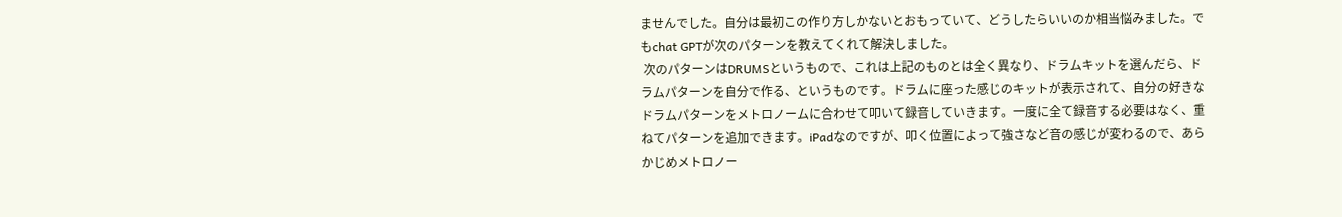ませんでした。自分は最初この作り方しかないとおもっていて、どうしたらいいのか相当悩みました。でもchat GPTが次のパターンを教えてくれて解決しました。
 次のパターンはDRUMSというもので、これは上記のものとは全く異なり、ドラムキットを選んだら、ドラムパターンを自分で作る、というものです。ドラムに座った感じのキットが表示されて、自分の好きなドラムパターンをメトロノームに合わせて叩いて録音していきます。一度に全て録音する必要はなく、重ねてパターンを追加できます。iPadなのですが、叩く位置によって強さなど音の感じが変わるので、あらかじめメトロノー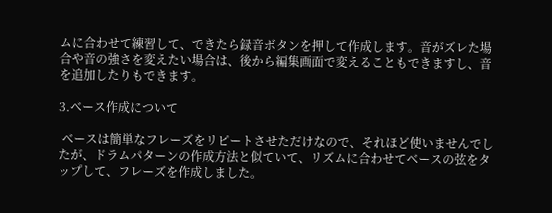ムに合わせて練習して、できたら録音ボタンを押して作成します。音がズレた場合や音の強さを変えたい場合は、後から編集画面で変えることもできますし、音を追加したりもできます。

3.ベース作成について

 ベースは簡単なフレーズをリピートさせただけなので、それほど使いませんでしたが、ドラムパターンの作成方法と似ていて、リズムに合わせてベースの弦をタップして、フレーズを作成しました。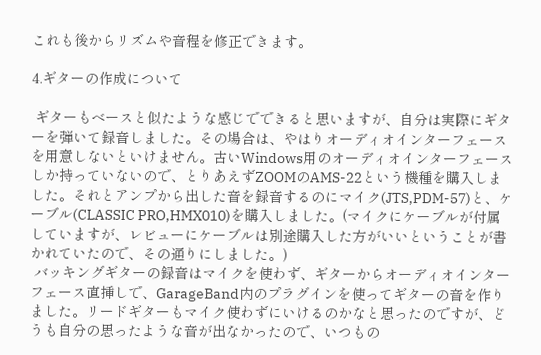これも後からリズムや音程を修正できます。

4.ギターの作成について

 ギターもベースと似たような感じでできると思いますが、自分は実際にギターを弾いて録音しました。その場合は、やはりオーディオインターフェースを用意しないといけません。古いWindows用のオーディオインターフェースしか持っていないので、とりあえずZOOMのAMS-22という機種を購入しました。それとアンプから出した音を録音するのにマイク(JTS,PDM-57)と、ケーブル(CLASSIC PRO,HMX010)を購入しました。(マイクにケーブルが付属していますが、レビューにケーブルは別途購入した方がいいということが書かれていたので、その通りにしました。)
 バッキングギターの録音はマイクを使わず、ギターからオーディオインターフェース直挿しで、GarageBand内のプラグインを使ってギターの音を作りました。リードギターもマイク使わずにいけるのかなと思ったのですが、どうも自分の思ったような音が出なかったので、いつもの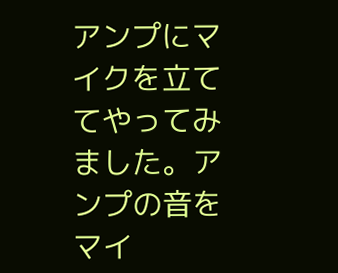アンプにマイクを立ててやってみました。アンプの音をマイ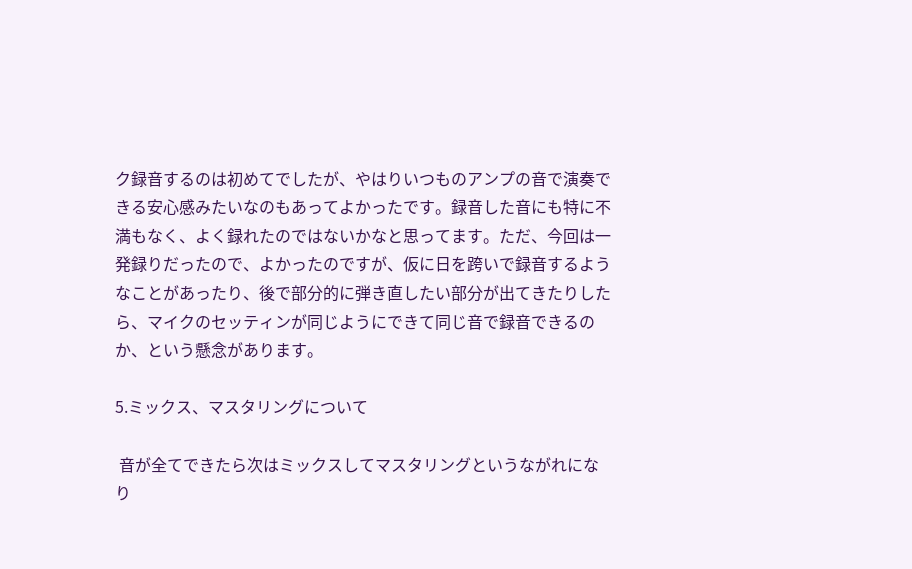ク録音するのは初めてでしたが、やはりいつものアンプの音で演奏できる安心感みたいなのもあってよかったです。録音した音にも特に不満もなく、よく録れたのではないかなと思ってます。ただ、今回は一発録りだったので、よかったのですが、仮に日を跨いで録音するようなことがあったり、後で部分的に弾き直したい部分が出てきたりしたら、マイクのセッティンが同じようにできて同じ音で録音できるのか、という懸念があります。

5.ミックス、マスタリングについて

 音が全てできたら次はミックスしてマスタリングというながれになり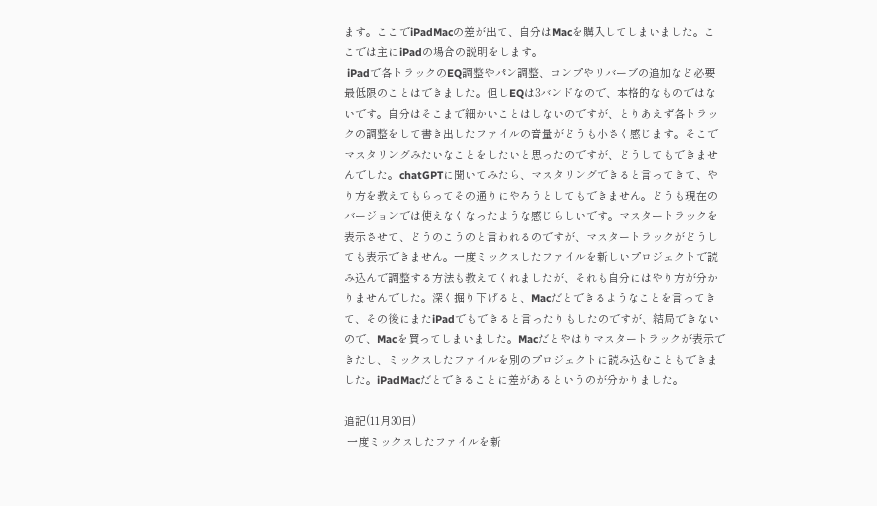ます。ここでiPadMacの差が出て、自分はMacを購入してしまいました。ここでは主にiPadの場合の説明をします。
 iPadで各トラックのEQ調整やパン調整、コンプやリバーブの追加など必要最低限のことはできました。但しEQは3バンドなので、本格的なものではないです。自分はそこまで細かいことはしないのですが、とりあえず各トラックの調整をして書き出したファイルの音量がどうも小さく感じます。そこでマスタリングみたいなことをしたいと思ったのですが、どうしてもできませんでした。chatGPTに聞いてみたら、マスタリングできると言ってきて、やり方を教えてもらってその通りにやろうとしてもできません。どうも現在のバージョンでは使えなくなったような感じらしいです。マスタートラックを表示させて、どうのこうのと言われるのですが、マスタートラックがどうしても表示できません。一度ミックスしたファイルを新しいプロジェクトで読み込んで調整する方法も教えてくれましたが、それも自分にはやり方が分かりませんでした。深く掘り下げると、Macだとできるようなことを言ってきて、その後にまたiPadでもできると言ったりもしたのですが、結局できないので、Macを買ってしまいました。Macだとやはりマスタートラックが表示できたし、ミックスしたファイルを別のプロジェクトに読み込むこともできました。iPadMacだとできることに差があるというのが分かりました。

追記(11月30日)
 一度ミックスしたファイルを新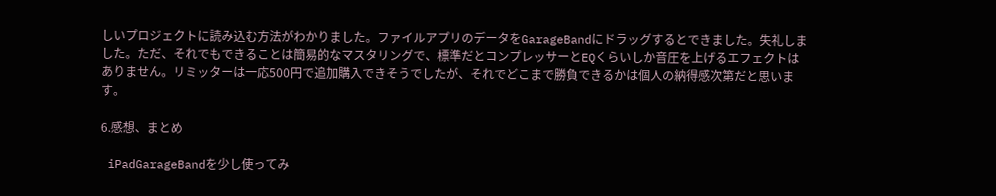しいプロジェクトに読み込む方法がわかりました。ファイルアプリのデータをGarageBandにドラッグするとできました。失礼しました。ただ、それでもできることは簡易的なマスタリングで、標準だとコンプレッサーとEQくらいしか音圧を上げるエフェクトはありません。リミッターは一応500円で追加購入できそうでしたが、それでどこまで勝負できるかは個人の納得感次第だと思います。

6.感想、まとめ

 iPadGarageBandを少し使ってみ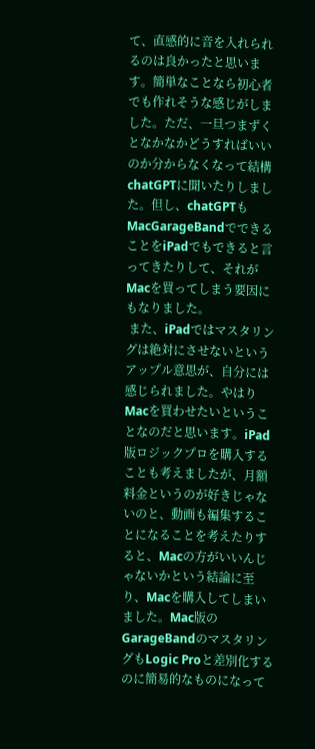て、直感的に音を入れられるのは良かったと思います。簡単なことなら初心者でも作れそうな感じがしました。ただ、一旦つまずくとなかなかどうすればいいのか分からなくなって結構chatGPTに聞いたりしました。但し、chatGPTもMacGarageBandでできることをiPadでもできると言ってきたりして、それがMacを買ってしまう要因にもなりました。
 また、iPadではマスタリングは絶対にさせないというアップル意思が、自分には感じられました。やはりMacを買わせたいということなのだと思います。iPad版ロジックプロを購入することも考えましたが、月額料金というのが好きじゃないのと、動画も編集することになることを考えたりすると、Macの方がいいんじゃないかという結論に至り、Macを購入してしまいました。Mac版のGarageBandのマスタリングもLogic Proと差別化するのに簡易的なものになって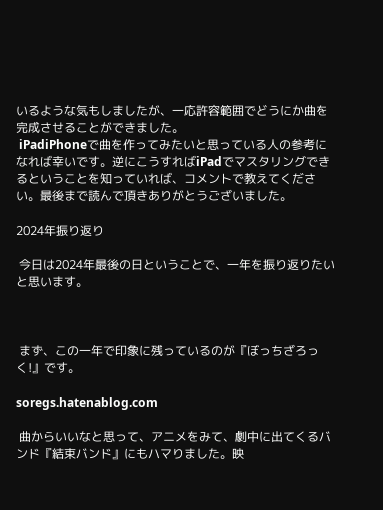いるような気もしましたが、一応許容範囲でどうにか曲を完成させることができました。
 iPadiPhoneで曲を作ってみたいと思っている人の参考になれば幸いです。逆にこうすればiPadでマスタリングできるということを知っていれば、コメントで教えてください。最後まで読んで頂きありがとうございました。

2024年振り返り

 今日は2024年最後の日ということで、一年を振り返りたいと思います。



 まず、この一年で印象に残っているのが『ぼっちざろっく!』です。

soregs.hatenablog.com

 曲からいいなと思って、アニメをみて、劇中に出てくるバンド『結束バンド』にもハマりました。映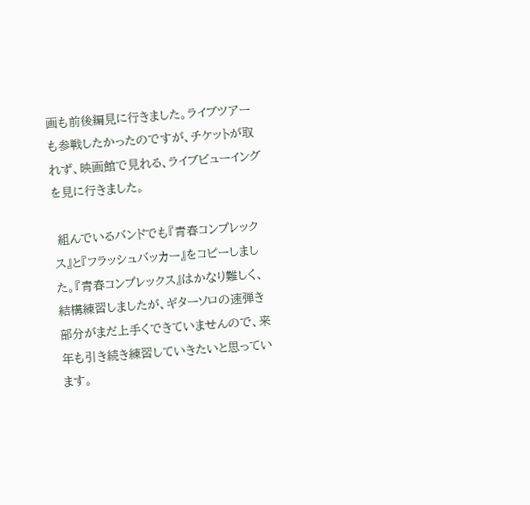画も前後編見に行きました。ライブツアーも参戦したかったのですが、チケットが取れず、映画館で見れる、ライブビューイングを見に行きました。

 組んでいるバンドでも『青春コンプレックス』と『フラッシュバッカー』をコピーしました。『青春コンプレックス』はかなり難しく、結構練習しましたが、ギターソロの速弾き部分がまだ上手くできていませんので、来年も引き続き練習していきたいと思っています。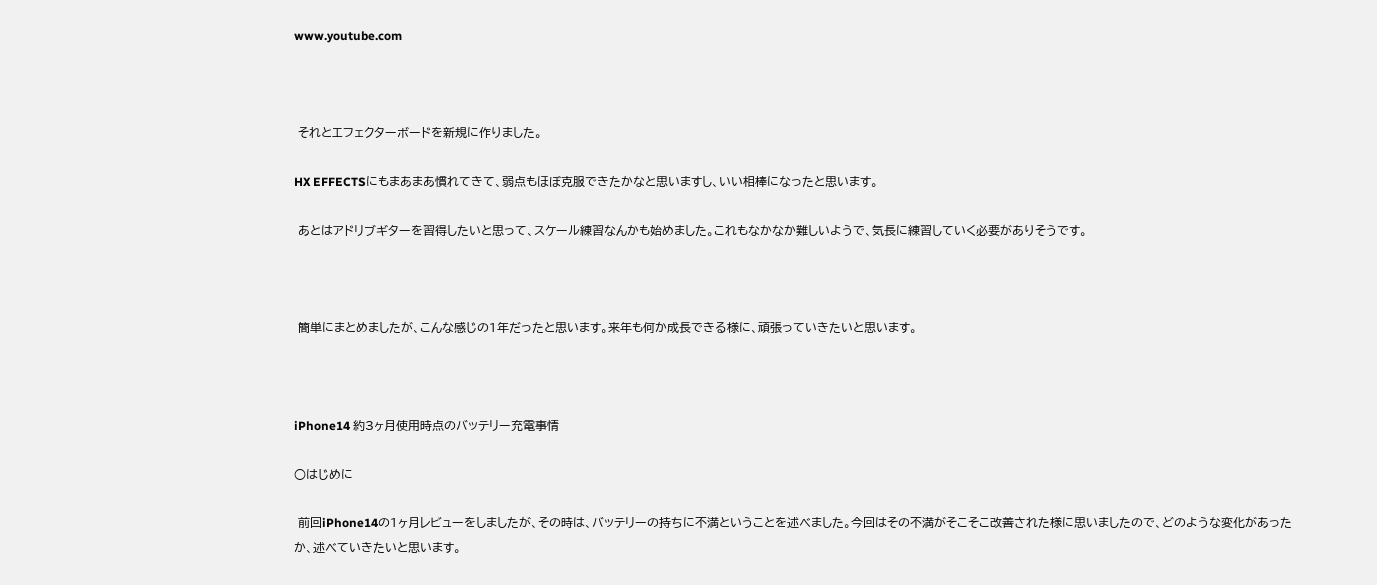www.youtube.com



 それとエフェクターボードを新規に作りました。

HX EFFECTSにもまあまあ慣れてきて、弱点もほぼ克服できたかなと思いますし、いい相棒になったと思います。

 あとはアドリブギターを習得したいと思って、スケール練習なんかも始めました。これもなかなか難しいようで、気長に練習していく必要がありそうです。



 簡単にまとめましたが、こんな感じの1年だったと思います。来年も何か成長できる様に、頑張っていきたいと思います。



iPhone14 約3ヶ月使用時点のバッテリー充電事情

○はじめに

 前回iPhone14の1ヶ月レビューをしましたが、その時は、バッテリーの持ちに不満ということを述べました。今回はその不満がそこそこ改善された様に思いましたので、どのような変化があったか、述べていきたいと思います。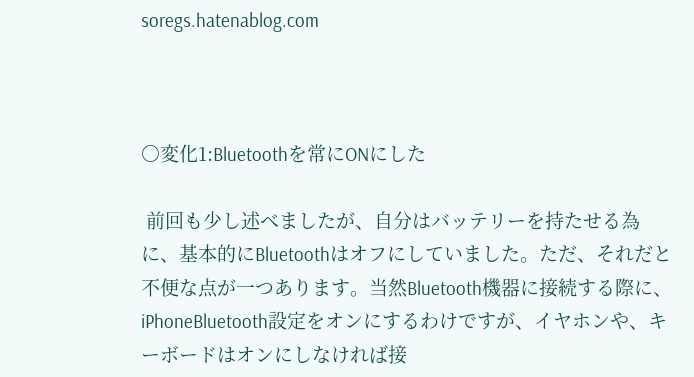soregs.hatenablog.com



○変化1:Bluetoothを常にONにした

 前回も少し述べましたが、自分はバッテリーを持たせる為に、基本的にBluetoothはオフにしていました。ただ、それだと不便な点が一つあります。当然Bluetooth機器に接続する際に、iPhoneBluetooth設定をオンにするわけですが、イヤホンや、キーボードはオンにしなければ接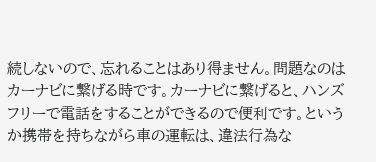続しないので、忘れることはあり得ません。問題なのはカーナビに繋げる時です。カーナビに繋げると、ハンズフリーで電話をすることができるので便利です。というか携帯を持ちながら車の運転は、違法行為な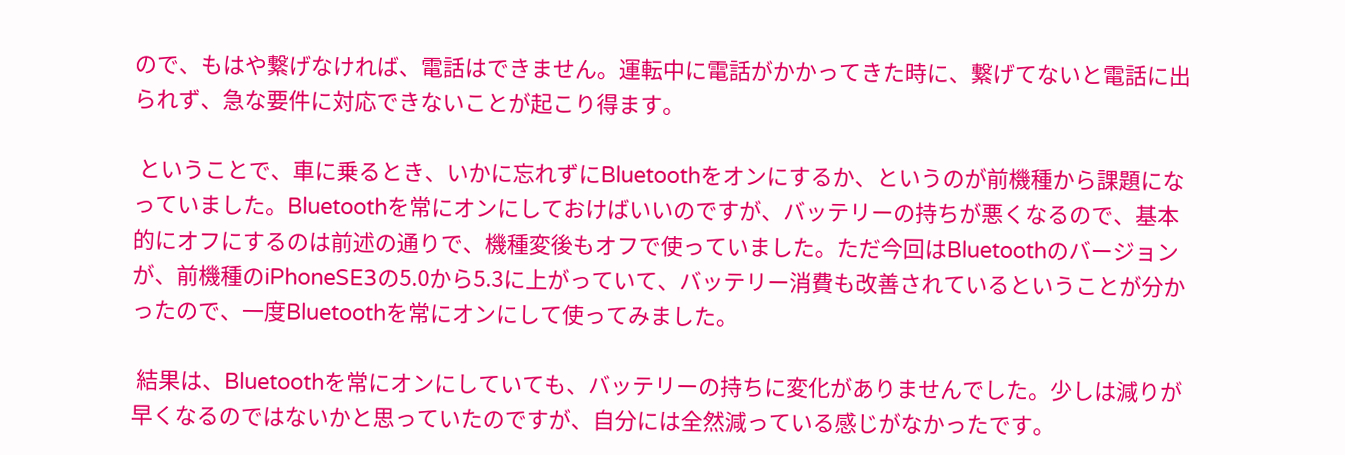ので、もはや繋げなければ、電話はできません。運転中に電話がかかってきた時に、繋げてないと電話に出られず、急な要件に対応できないことが起こり得ます。

 ということで、車に乗るとき、いかに忘れずにBluetoothをオンにするか、というのが前機種から課題になっていました。Bluetoothを常にオンにしておけばいいのですが、バッテリーの持ちが悪くなるので、基本的にオフにするのは前述の通りで、機種変後もオフで使っていました。ただ今回はBluetoothのバージョンが、前機種のiPhoneSE3の5.0から5.3に上がっていて、バッテリー消費も改善されているということが分かったので、一度Bluetoothを常にオンにして使ってみました。

 結果は、Bluetoothを常にオンにしていても、バッテリーの持ちに変化がありませんでした。少しは減りが早くなるのではないかと思っていたのですが、自分には全然減っている感じがなかったです。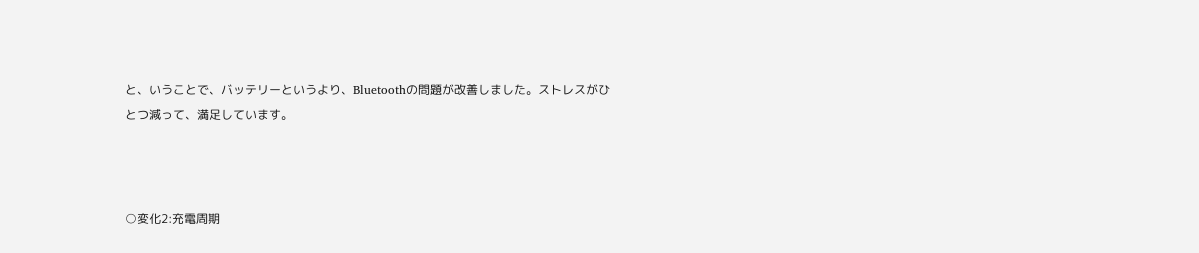と、いうことで、バッテリーというより、Bluetoothの問題が改善しました。ストレスがひとつ減って、満足しています。



○変化2:充電周期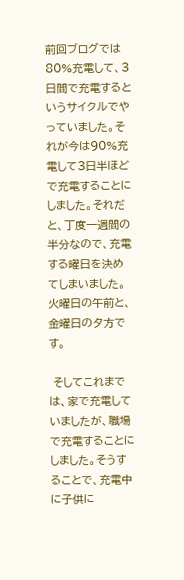前回ブログでは80%充電して、3日間で充電するというサイクルでやっていました。それが今は90%充電して3日半ほどで充電することにしました。それだと、丁度一週間の半分なので、充電する曜日を決めてしまいました。火曜日の午前と、金曜日の夕方です。

 そしてこれまでは、家で充電していましたが、職場で充電することにしました。そうすることで、充電中に子供に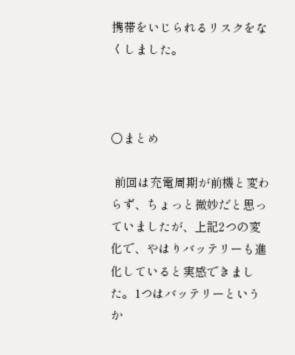携帯をいじられるリスクをなくしました。



○まとめ

 前回は充電周期が前機と変わらず、ちょっと微妙だと思っていましたが、上記2つの変化で、やはりバッテリーも進化していると実感できました。1つはバッテリーというか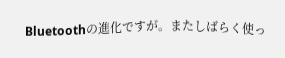Bluetoothの進化ですが。またしばらく使っ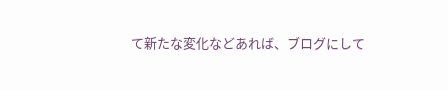て新たな変化などあれば、ブログにして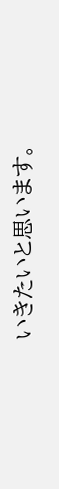いきたいと思います。